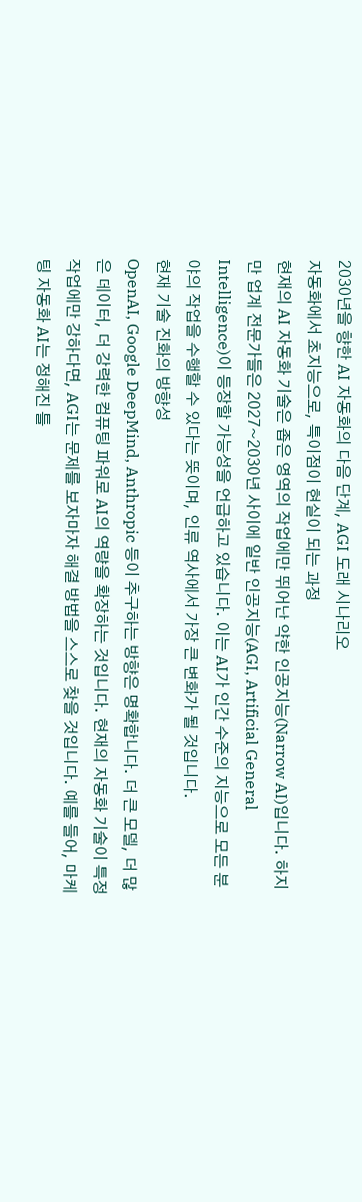2030년을 향한 AI 자동화의 다음 단계, AGI 도래 시나리오
자동화에서 초지능으로, 특이점이 현실이 되는 과정
현재의 AI 자동화 기술은 좁은 영역의 작업에만 뛰어난 약한 인공지능(Narrow AI)입니다. 하지만 업계 전문가들은 2027~2030년 사이에 일반 인공지능(AGI, Artificial General Intelligence)이 등장할 가능성을 언급하고 있습니다. 이는 AI가 인간 수준의 지능으로 모든 분야의 작업을 수행할 수 있다는 뜻이며, 인류 역사에서 가장 큰 변화가 될 것입니다.
현재 기술 진화의 방향성
OpenAI, Google DeepMind, Anthropic 등이 추구하는 방향은 명확합니다. 더 큰 모델, 더 많은 데이터, 더 강력한 컴퓨팅 파워로 AI의 역량을 확장하는 것입니다. 현재의 자동화 기술이 특정 작업에만 강하다면, AGI는 문제를 보자마자 해결 방법을 스스로 찾을 것입니다. 예를 들어, 마케팅 자동화 AI는 정해진 틀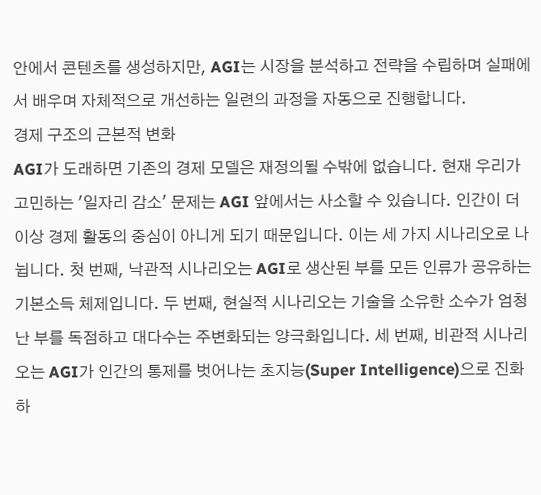안에서 콘텐츠를 생성하지만, AGI는 시장을 분석하고 전략을 수립하며 실패에서 배우며 자체적으로 개선하는 일련의 과정을 자동으로 진행합니다.
경제 구조의 근본적 변화
AGI가 도래하면 기존의 경제 모델은 재정의될 수밖에 없습니다. 현재 우리가 고민하는 '일자리 감소' 문제는 AGI 앞에서는 사소할 수 있습니다. 인간이 더 이상 경제 활동의 중심이 아니게 되기 때문입니다. 이는 세 가지 시나리오로 나뉩니다. 첫 번째, 낙관적 시나리오는 AGI로 생산된 부를 모든 인류가 공유하는 기본소득 체제입니다. 두 번째, 현실적 시나리오는 기술을 소유한 소수가 엄청난 부를 독점하고 대다수는 주변화되는 양극화입니다. 세 번째, 비관적 시나리오는 AGI가 인간의 통제를 벗어나는 초지능(Super Intelligence)으로 진화하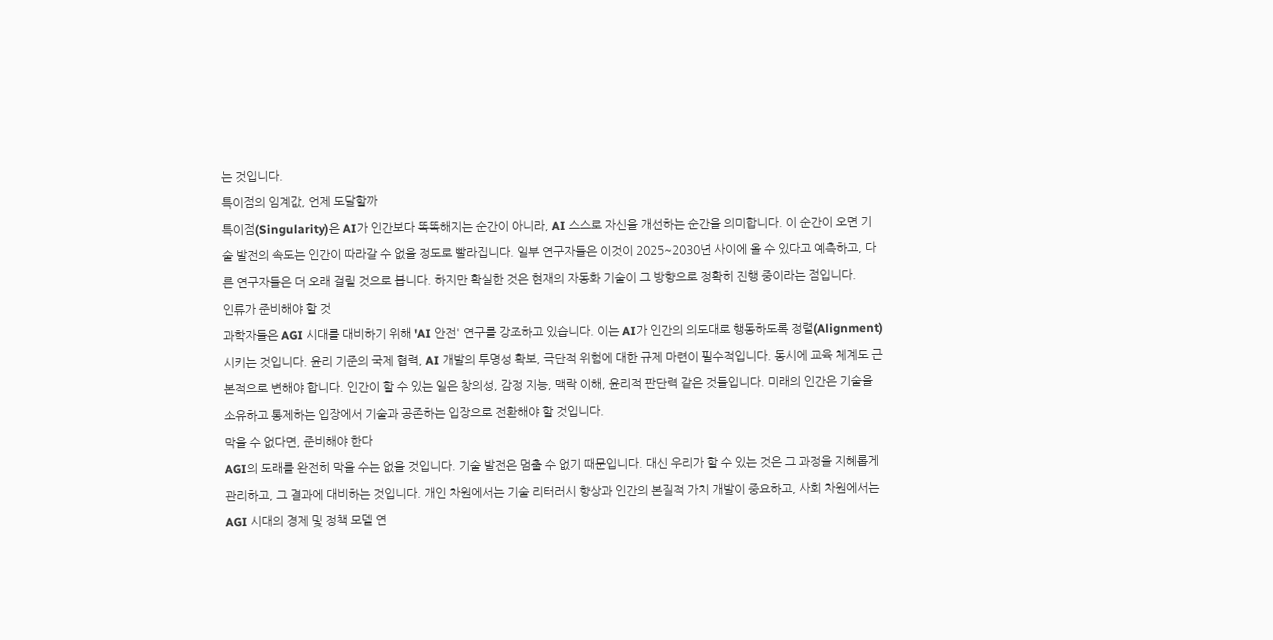는 것입니다.
특이점의 임계값, 언제 도달할까
특이점(Singularity)은 AI가 인간보다 똑똑해지는 순간이 아니라, AI 스스로 자신을 개선하는 순간을 의미합니다. 이 순간이 오면 기술 발전의 속도는 인간이 따라갈 수 없을 정도로 빨라집니다. 일부 연구자들은 이것이 2025~2030년 사이에 올 수 있다고 예측하고, 다른 연구자들은 더 오래 걸릴 것으로 봅니다. 하지만 확실한 것은 현재의 자동화 기술이 그 방향으로 정확히 진행 중이라는 점입니다.
인류가 준비해야 할 것
과학자들은 AGI 시대를 대비하기 위해 'AI 안전' 연구를 강조하고 있습니다. 이는 AI가 인간의 의도대로 행동하도록 정렬(Alignment)시키는 것입니다. 윤리 기준의 국제 협력, AI 개발의 투명성 확보, 극단적 위험에 대한 규제 마련이 필수적입니다. 동시에 교육 체계도 근본적으로 변해야 합니다. 인간이 할 수 있는 일은 창의성, 감정 지능, 맥락 이해, 윤리적 판단력 같은 것들입니다. 미래의 인간은 기술을 소유하고 통제하는 입장에서 기술과 공존하는 입장으로 전환해야 할 것입니다.
막을 수 없다면, 준비해야 한다
AGI의 도래를 완전히 막을 수는 없을 것입니다. 기술 발전은 멈출 수 없기 때문입니다. 대신 우리가 할 수 있는 것은 그 과정을 지혜롭게 관리하고, 그 결과에 대비하는 것입니다. 개인 차원에서는 기술 리터러시 향상과 인간의 본질적 가치 개발이 중요하고, 사회 차원에서는 AGI 시대의 경제 및 정책 모델 연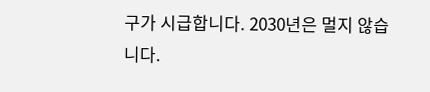구가 시급합니다. 2030년은 멀지 않습니다.